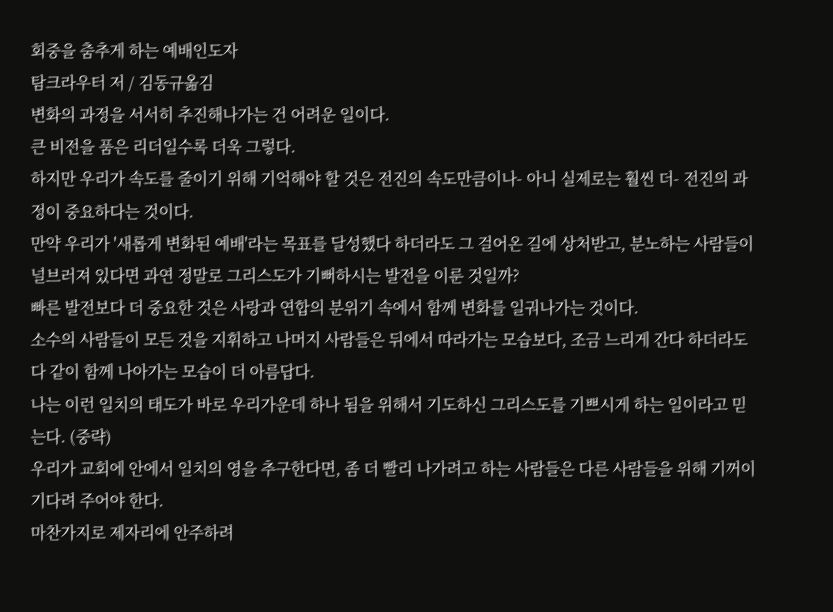회중을 춤추게 하는 예배인도자
탐크라우터 저 / 김동규옮김
변화의 과정을 서서히 추진해나가는 건 어려운 일이다.
큰 비전을 품은 리더일수록 더욱 그렇다.
하지만 우리가 속도를 줄이기 위해 기억해야 할 것은 전진의 속도만큼이나- 아니 실제로는 훨씬 더- 전진의 과정이 중요하다는 것이다.
만약 우리가 '새롭게 변화된 예배'라는 목표를 달성했다 하더라도 그 걸어온 길에 상처받고, 분노하는 사람들이 널브러져 있다면 과연 정말로 그리스도가 기뻐하시는 발전을 이룬 것일까?
빠른 발전보다 더 중요한 것은 사랑과 연합의 분위기 속에서 함께 변화를 일궈나가는 것이다.
소수의 사람들이 모든 것을 지휘하고 나머지 사람들은 뒤에서 따라가는 모습보다, 조금 느리게 간다 하더라도 다 같이 함께 나아가는 모습이 더 아름답다.
나는 이런 일치의 태도가 바로 우리가운데 하나 됨을 위해서 기도하신 그리스도를 기쁘시게 하는 일이라고 믿는다. (중략)
우리가 교회에 안에서 일치의 영을 추구한다면, 좀 더 빨리 나가려고 하는 사람들은 다른 사람들을 위해 기꺼이 기다려 주어야 한다.
마찬가지로 제자리에 안주하려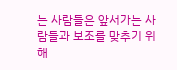는 사람들은 앞서가는 사람들과 보조를 맞추기 위해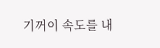기꺼이 속도를 내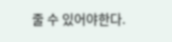줄 수 있어야한다.